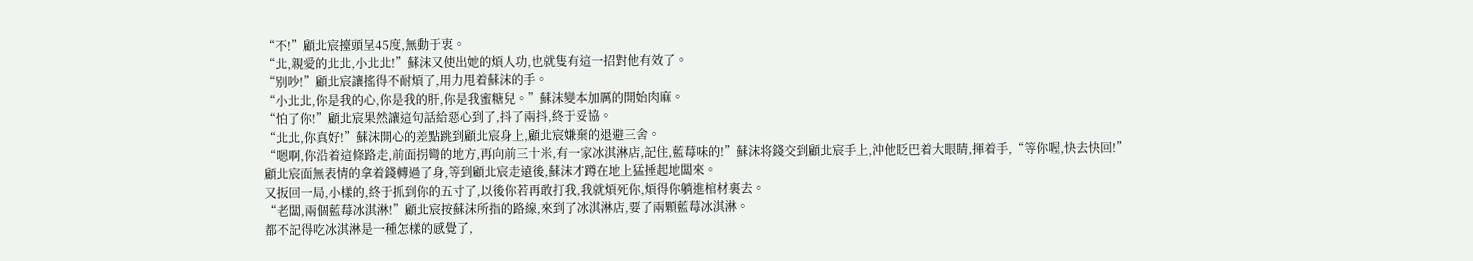“不!”顧北宸擡頭呈45度,無動于衷。
“北,親愛的北北,小北北!”蘇沫又使出她的煩人功,也就隻有這一招對他有效了。
“别吵!”顧北宸讓搖得不耐煩了,用力甩着蘇沫的手。
“小北北,你是我的心,你是我的肝,你是我蜜糖兒。”蘇沫變本加厲的開始肉麻。
“怕了你!”顧北宸果然讓這句話給惡心到了,抖了兩抖,終于妥協。
“北北,你真好!”蘇沫開心的差點跳到顧北宸身上,顧北宸嫌棄的退避三舍。
“嗯啊,你沿着這條路走,前面拐彎的地方,再向前三十米,有一家冰淇淋店,記住,藍莓味的!”蘇沫将錢交到顧北宸手上,沖他眨巴着大眼睛,揮着手,“等你喔,快去快回!”
顧北宸面無表情的拿着錢轉過了身,等到顧北宸走遠後,蘇沫才蹲在地上猛捶起地闆來。
又扳回一局,小樣的,終于抓到你的五寸了,以後你若再敢打我,我就煩死你,煩得你躺進棺材裏去。
“老闆,兩個藍莓冰淇淋!”顧北宸按蘇沫所指的路線,來到了冰淇淋店,要了兩顆藍莓冰淇淋。
都不記得吃冰淇淋是一種怎樣的感覺了,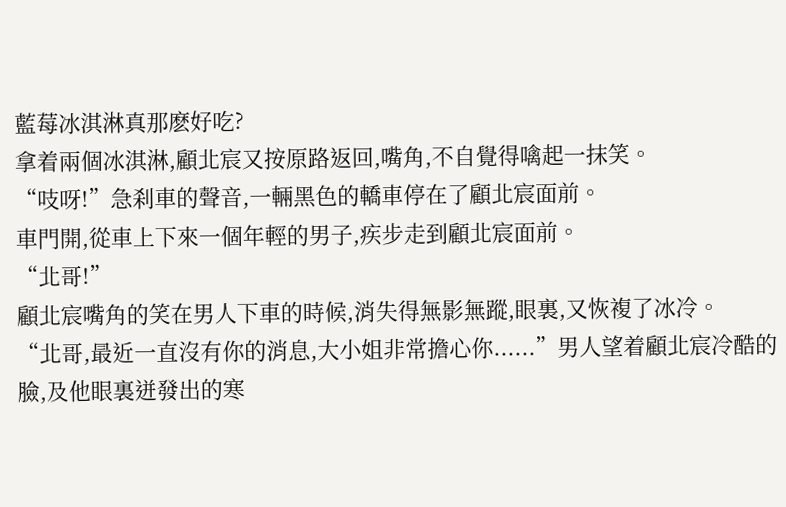藍莓冰淇淋真那麽好吃?
拿着兩個冰淇淋,顧北宸又按原路返回,嘴角,不自覺得噙起一抹笑。
“吱呀!”急刹車的聲音,一輛黑色的轎車停在了顧北宸面前。
車門開,從車上下來一個年輕的男子,疾步走到顧北宸面前。
“北哥!”
顧北宸嘴角的笑在男人下車的時候,消失得無影無蹤,眼裏,又恢複了冰冷。
“北哥,最近一直沒有你的消息,大小姐非常擔心你......”男人望着顧北宸冷酷的臉,及他眼裏迸發出的寒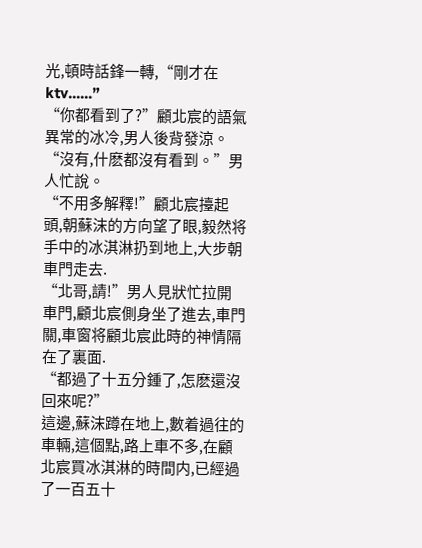光,頓時話鋒一轉,“剛才在ktv......”
“你都看到了?”顧北宸的語氣異常的冰冷,男人後背發涼。
“沒有,什麽都沒有看到。”男人忙說。
“不用多解釋!”顧北宸擡起頭,朝蘇沫的方向望了眼,毅然将手中的冰淇淋扔到地上,大步朝車門走去.
“北哥,請!”男人見狀忙拉開車門,顧北宸側身坐了進去,車門關,車窗将顧北宸此時的神情隔在了裏面.
“都過了十五分鍾了,怎麽還沒回來呢?”
這邊,蘇沫蹲在地上,數着過往的車輛,這個點,路上車不多,在顧北宸買冰淇淋的時間内,已經過了一百五十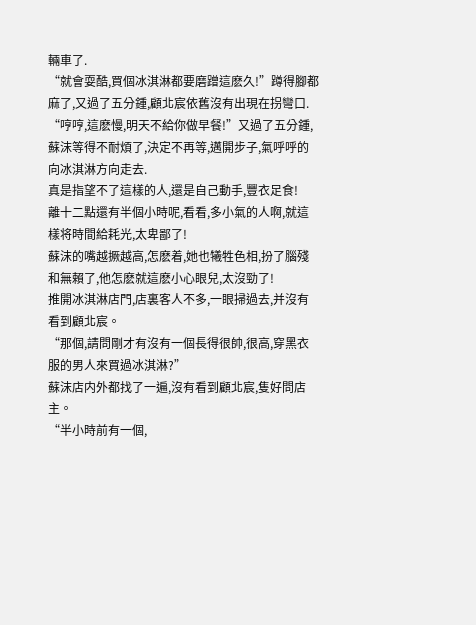輛車了.
“就會耍酷,買個冰淇淋都要磨蹭這麽久!”蹲得腳都麻了,又過了五分鍾,顧北宸依舊沒有出現在拐彎口.
“哼哼,這麽慢,明天不給你做早餐!”又過了五分鍾,蘇沫等得不耐煩了,決定不再等,邁開步子,氣呼呼的向冰淇淋方向走去.
真是指望不了這樣的人,還是自己動手,豐衣足食!
離十二點還有半個小時呢,看看,多小氣的人啊,就這樣将時間給耗光,太卑鄙了!
蘇沫的嘴越撅越高,怎麽着,她也犧牲色相,扮了腦殘和無賴了,他怎麽就這麽小心眼兒,太沒勁了!
推開冰淇淋店門,店裏客人不多,一眼掃過去,并沒有看到顧北宸。
“那個,請問剛才有沒有一個長得很帥,很高,穿黑衣服的男人來買過冰淇淋?”
蘇沫店内外都找了一遍,沒有看到顧北宸,隻好問店主。
“半小時前有一個,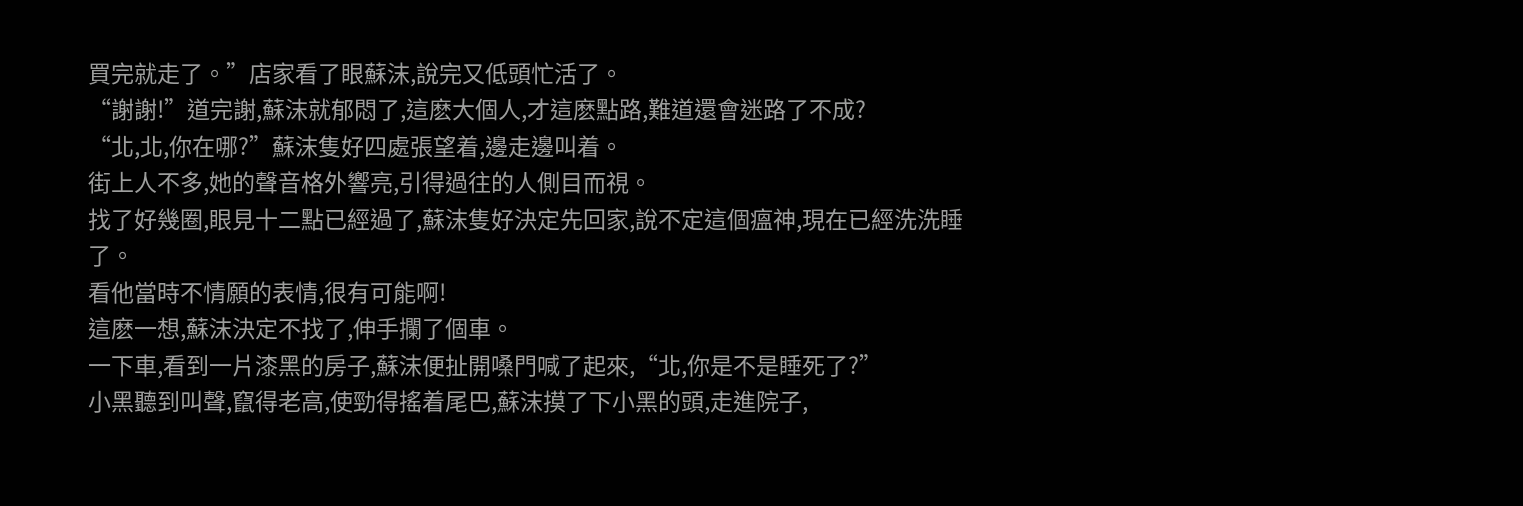買完就走了。”店家看了眼蘇沫,說完又低頭忙活了。
“謝謝!”道完謝,蘇沫就郁悶了,這麽大個人,才這麽點路,難道還會迷路了不成?
“北,北,你在哪?”蘇沫隻好四處張望着,邊走邊叫着。
街上人不多,她的聲音格外響亮,引得過往的人側目而視。
找了好幾圈,眼見十二點已經過了,蘇沫隻好決定先回家,說不定這個瘟神,現在已經洗洗睡了。
看他當時不情願的表情,很有可能啊!
這麽一想,蘇沫決定不找了,伸手攔了個車。
一下車,看到一片漆黑的房子,蘇沫便扯開嗓門喊了起來,“北,你是不是睡死了?”
小黑聽到叫聲,竄得老高,使勁得搖着尾巴,蘇沫摸了下小黑的頭,走進院子,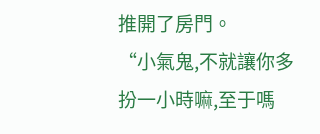推開了房門。
“小氣鬼,不就讓你多扮一小時嘛,至于嗎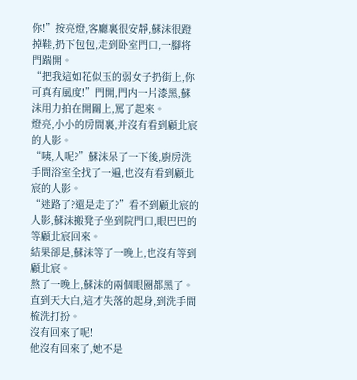你!”按亮燈,客廳裏很安靜,蘇沫很蹬掉鞋,扔下包包,走到卧室門口,一腳将門踹開。
“把我這如花似玉的弱女子扔街上,你可真有風度!”門開,門内一片漆黑,蘇沫用力拍在開關上,罵了起來。
燈亮,小小的房間裏,并沒有看到顧北宸的人影。
“咦,人呢?”蘇沫呆了一下後,廚房洗手間浴室全找了一遍,也沒有看到顧北宸的人影。
“迷路了?還是走了?”看不到顧北宸的人影,蘇沫搬凳子坐到院門口,眼巴巴的等顧北宸回來。
結果卻是,蘇沫等了一晚上,也沒有等到顧北宸。
熬了一晚上,蘇沫的兩個眼圈都黑了。直到天大白,這才失落的起身,到洗手間梳洗打扮。
沒有回來了呢!
他沒有回來了,她不是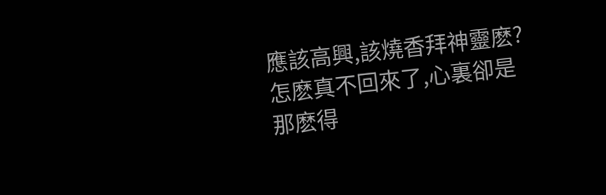應該高興,該燒香拜神靈麽?
怎麽真不回來了,心裏卻是那麽得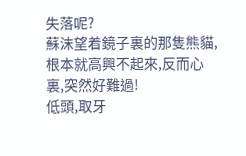失落呢?
蘇沫望着鏡子裏的那隻熊貓,根本就高興不起來,反而心裏,突然好難過!
低頭,取牙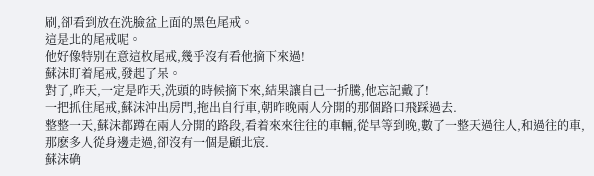刷,卻看到放在洗臉盆上面的黑色尾戒。
這是北的尾戒呢。
他好像特别在意這枚尾戒,幾乎沒有看他摘下來過!
蘇沫盯着尾戒,發起了呆。
對了,昨天,一定是昨天,洗頭的時候摘下來,結果讓自己一折騰,他忘記戴了!
一把抓住尾戒,蘇沫沖出房門,拖出自行車,朝昨晚兩人分開的那個路口飛踩過去.
整整一天,蘇沫都蹲在兩人分開的路段,看着來來往往的車輛,從早等到晚,數了一整天過往人,和過往的車,那麽多人從身邊走過,卻沒有一個是顧北宸.
蘇沫确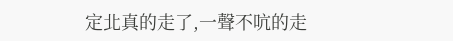定北真的走了,一聲不吭的走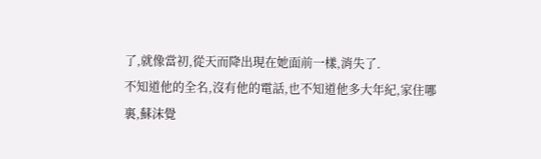了,就像當初,從天而降出現在她面前一樣,消失了.
不知道他的全名,沒有他的電話,也不知道他多大年紀,家住哪裏,蘇沫覺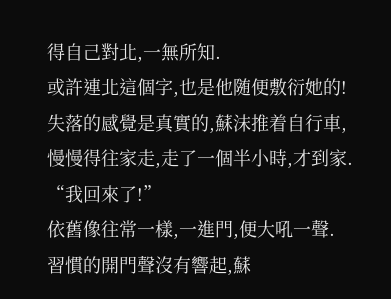得自己對北,一無所知.
或許連北這個字,也是他随便敷衍她的!
失落的感覺是真實的,蘇沫推着自行車,慢慢得往家走,走了一個半小時,才到家.
“我回來了!”
依舊像往常一樣,一進門,便大吼一聲.
習慣的開門聲沒有響起,蘇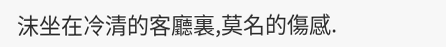沫坐在冷清的客廳裏,莫名的傷感.